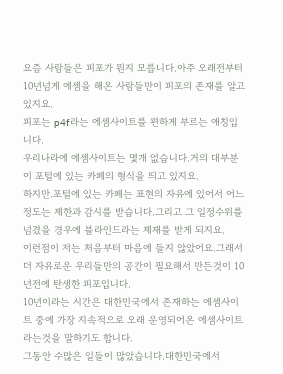요즘 사람들은 피포가 뭔지 모릅니다.아주 오래전부터 10년넘게 에셈을 해온 사람들만이 피포의 존재를 알고 있지요.
피포는 p4f라는 에셈사이트를 편하게 부르는 애칭입니다.
우리나라에 에셈사이트는 몇개 없습니다.거의 대부분이 포털에 있는 카페의 형식을 띄고 있지요.
하지만.포털에 있는 카페는 표현의 자유에 있어서 어느정도는 제한과 감시를 받습니다.그리고 그 일정수위를 넘겼을 경우에 블라인드라는 제재를 받게 되지요.
이런점이 저는 처음부터 마음에 들지 않았어요.그래서 더 자유로운 우리들만의 공간이 필요해서 만든것이 10년전에 탄생한 피포입니다.
10년이라는 시간은 대한민국에서 존재하는 에셈사이트 중에 가장 지속적으로 오래 운영되어온 에셈사이트라는것을 말하기도 합니다.
그동안 수많은 일들이 많았습니다.대한민국에서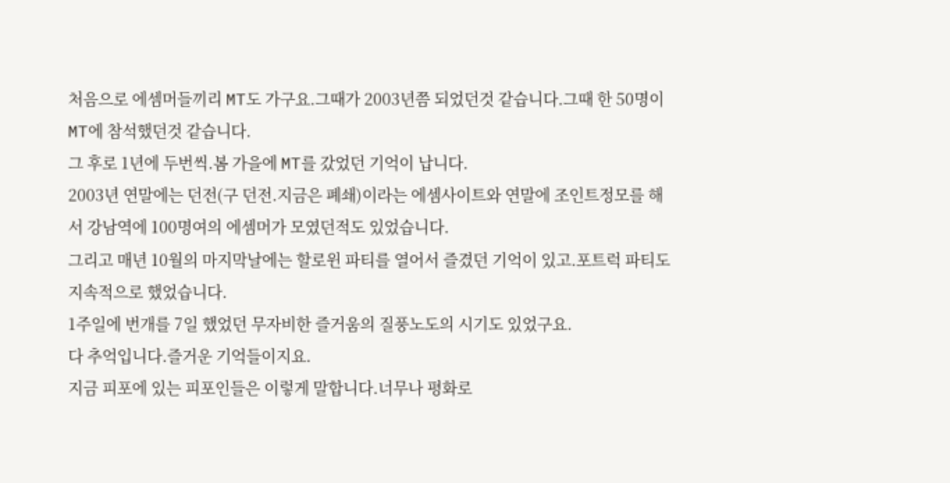처음으로 에셈머들끼리 MT도 가구요.그때가 2003년쯤 되었던것 같습니다.그때 한 50명이 MT에 참석했던것 같습니다.
그 후로 1년에 두번씩.봄 가을에 MT를 갔었던 기억이 납니다.
2003년 연말에는 던전(구 던전.지금은 폐쇄)이라는 에셈사이트와 연말에 조인트정모를 해서 강남역에 100명여의 에셈머가 모였던적도 있었습니다.
그리고 매년 10월의 마지막날에는 할로윈 파티를 열어서 즐겼던 기억이 있고.포트럭 파티도 지속적으로 했었습니다.
1주일에 번개를 7일 했었던 무자비한 즐거움의 질풍노도의 시기도 있었구요.
다 추억입니다.즐거운 기억들이지요.
지금 피포에 있는 피포인들은 이렇게 말합니다.너무나 평화로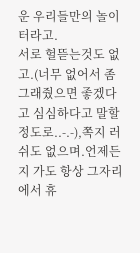운 우리들만의 놀이터라고.
서로 헐뜯는것도 없고.(너무 없어서 좀 그래줬으면 좋겠다고 심심하다고 말할정도로..-.-),쪽지 러쉬도 없으며.언제든지 가도 항상 그자리에서 휴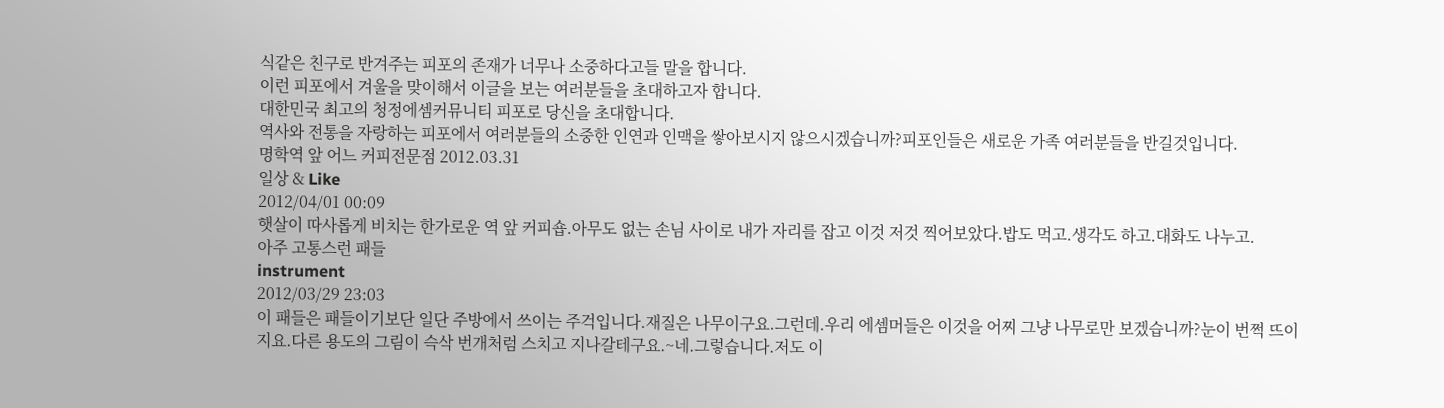식같은 친구로 반겨주는 피포의 존재가 너무나 소중하다고들 말을 합니다.
이런 피포에서 겨울을 맞이해서 이글을 보는 여러분들을 초대하고자 합니다.
대한민국 최고의 청정에셈커뮤니티 피포로 당신을 초대합니다.
역사와 전통을 자랑하는 피포에서 여러분들의 소중한 인연과 인맥을 쌓아보시지 않으시겠습니까?피포인들은 새로운 가족 여러분들을 반길것입니다.
명학역 앞 어느 커피전문점 2012.03.31
일상 & Like
2012/04/01 00:09
햇살이 따사롭게 비치는 한가로운 역 앞 커피숍.아무도 없는 손님 사이로 내가 자리를 잡고 이것 저것 찍어보았다.밥도 먹고.생각도 하고.대화도 나누고.
아주 고통스런 패들
instrument
2012/03/29 23:03
이 패들은 패들이기보단 일단 주방에서 쓰이는 주걱입니다.재질은 나무이구요.그런데.우리 에셈머들은 이것을 어찌 그냥 나무로만 보겠습니까?눈이 번쩍 뜨이지요.다른 용도의 그림이 슥삭 번개처럼 스치고 지나갈테구요.~네.그렇습니다.저도 이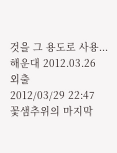것을 그 용도로 사용...
해운대 2012.03.26
외출
2012/03/29 22:47
꽃샘추위의 마지막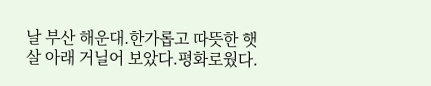날 부산 해운대.한가롭고 따뜻한 햇살 아래 거닐어 보았다.평화로웠다.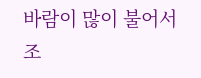바람이 많이 불어서 조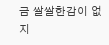금 쌀쌀한감이 없지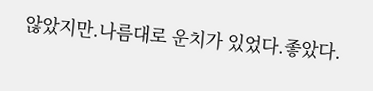않았지만.나름대로 운치가 있었다.좋았다.